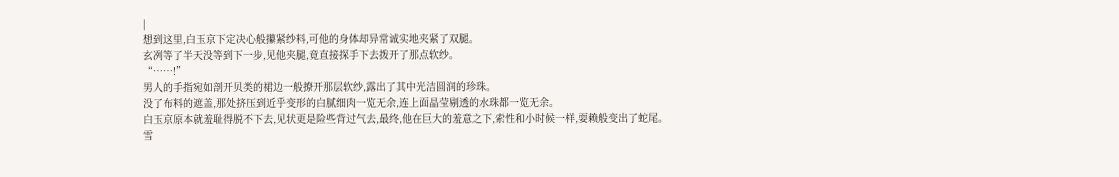|
想到这里,白玉京下定决心般攥紧纱料,可他的身体却异常诚实地夹紧了双腿。
玄冽等了半天没等到下一步,见他夹腿,竟直接探手下去拨开了那点软纱。
“……!”
男人的手指宛如剖开贝类的裙边一般撩开那层软纱,露出了其中光洁圆润的珍珠。
没了布料的遮盖,那处挤压到近乎变形的白腻细肉一览无余,连上面晶莹剔透的水珠都一览无余。
白玉京原本就羞耻得脱不下去,见状更是险些背过气去,最终,他在巨大的羞意之下,索性和小时候一样,耍赖般变出了蛇尾。
雪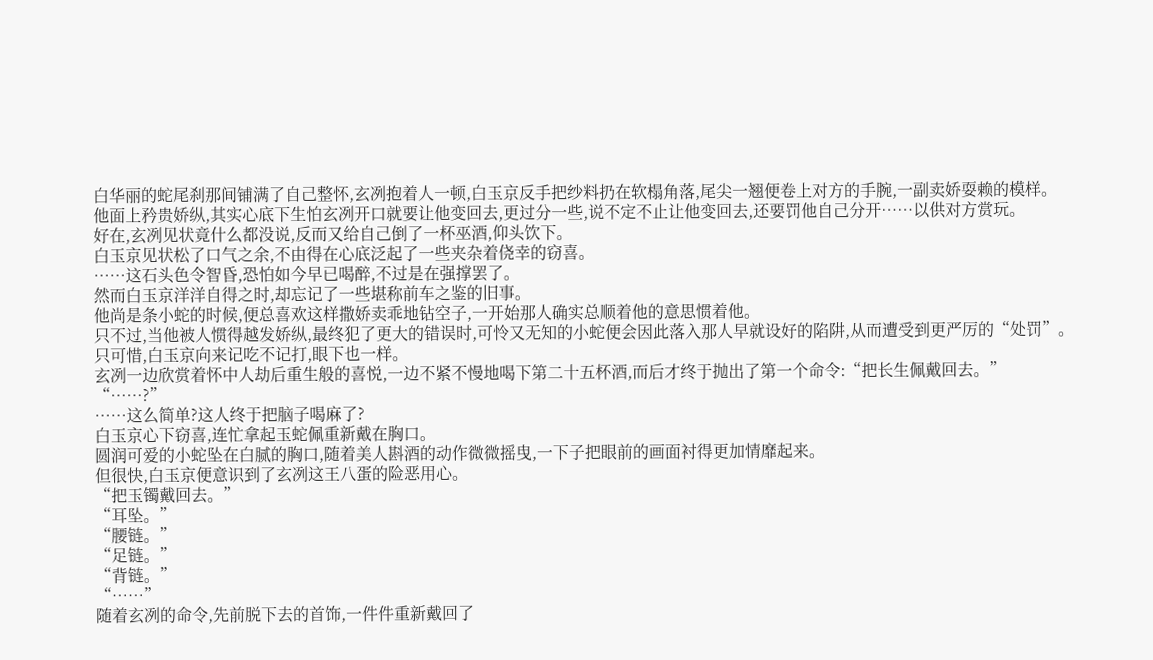白华丽的蛇尾刹那间铺满了自己整怀,玄冽抱着人一顿,白玉京反手把纱料扔在软榻角落,尾尖一翘便卷上对方的手腕,一副卖娇耍赖的模样。
他面上矜贵娇纵,其实心底下生怕玄冽开口就要让他变回去,更过分一些,说不定不止让他变回去,还要罚他自己分开……以供对方赏玩。
好在,玄冽见状竟什么都没说,反而又给自己倒了一杯巫酒,仰头饮下。
白玉京见状松了口气之余,不由得在心底泛起了一些夹杂着侥幸的窃喜。
……这石头色令智昏,恐怕如今早已喝醉,不过是在强撑罢了。
然而白玉京洋洋自得之时,却忘记了一些堪称前车之鉴的旧事。
他尚是条小蛇的时候,便总喜欢这样撒娇卖乖地钻空子,一开始那人确实总顺着他的意思惯着他。
只不过,当他被人惯得越发娇纵,最终犯了更大的错误时,可怜又无知的小蛇便会因此落入那人早就设好的陷阱,从而遭受到更严厉的“处罚”。
只可惜,白玉京向来记吃不记打,眼下也一样。
玄冽一边欣赏着怀中人劫后重生般的喜悦,一边不紧不慢地喝下第二十五杯酒,而后才终于抛出了第一个命令:“把长生佩戴回去。”
“……?”
……这么简单?这人终于把脑子喝麻了?
白玉京心下窃喜,连忙拿起玉蛇佩重新戴在胸口。
圆润可爱的小蛇坠在白腻的胸口,随着美人斟酒的动作微微摇曳,一下子把眼前的画面衬得更加情靡起来。
但很快,白玉京便意识到了玄冽这王八蛋的险恶用心。
“把玉镯戴回去。”
“耳坠。”
“腰链。”
“足链。”
“背链。”
“……”
随着玄冽的命令,先前脱下去的首饰,一件件重新戴回了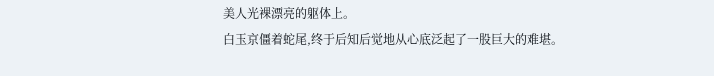美人光裸漂亮的躯体上。
白玉京僵着蛇尾,终于后知后觉地从心底泛起了一股巨大的难堪。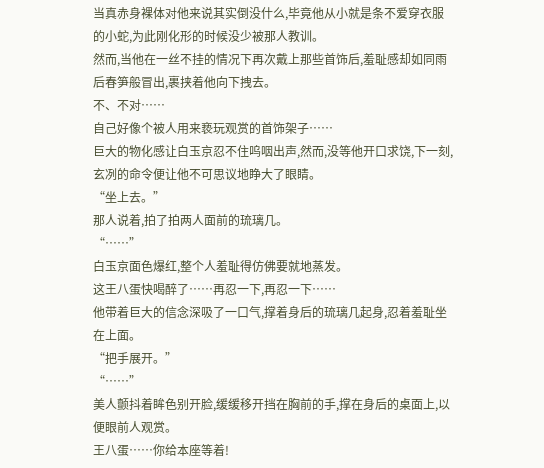当真赤身裸体对他来说其实倒没什么,毕竟他从小就是条不爱穿衣服的小蛇,为此刚化形的时候没少被那人教训。
然而,当他在一丝不挂的情况下再次戴上那些首饰后,羞耻感却如同雨后春笋般冒出,裹挟着他向下拽去。
不、不对……
自己好像个被人用来亵玩观赏的首饰架子……
巨大的物化感让白玉京忍不住呜咽出声,然而,没等他开口求饶,下一刻,玄冽的命令便让他不可思议地睁大了眼睛。
“坐上去。”
那人说着,拍了拍两人面前的琉璃几。
“……”
白玉京面色爆红,整个人羞耻得仿佛要就地蒸发。
这王八蛋快喝醉了……再忍一下,再忍一下……
他带着巨大的信念深吸了一口气,撑着身后的琉璃几起身,忍着羞耻坐在上面。
“把手展开。”
“……”
美人颤抖着眸色别开脸,缓缓移开挡在胸前的手,撑在身后的桌面上,以便眼前人观赏。
王八蛋……你给本座等着!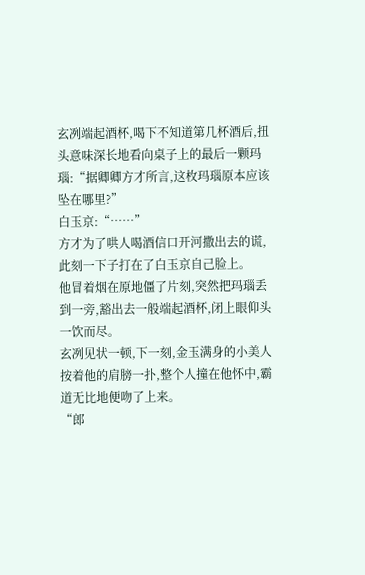玄冽端起酒杯,喝下不知道第几杯酒后,扭头意味深长地看向桌子上的最后一颗玛瑙:“据卿卿方才所言,这枚玛瑙原本应该坠在哪里?”
白玉京:“……”
方才为了哄人喝酒信口开河撒出去的谎,此刻一下子打在了白玉京自己脸上。
他冒着烟在原地僵了片刻,突然把玛瑙丢到一旁,豁出去一般端起酒杯,闭上眼仰头一饮而尽。
玄冽见状一顿,下一刻,金玉满身的小美人按着他的肩膀一扑,整个人撞在他怀中,霸道无比地便吻了上来。
“郎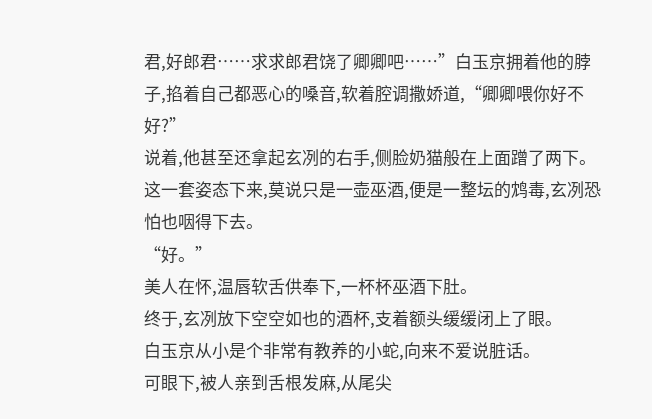君,好郎君……求求郎君饶了卿卿吧……”白玉京拥着他的脖子,掐着自己都恶心的嗓音,软着腔调撒娇道,“卿卿喂你好不好?”
说着,他甚至还拿起玄冽的右手,侧脸奶猫般在上面蹭了两下。
这一套姿态下来,莫说只是一壶巫酒,便是一整坛的鸩毒,玄冽恐怕也咽得下去。
“好。”
美人在怀,温唇软舌供奉下,一杯杯巫酒下肚。
终于,玄冽放下空空如也的酒杯,支着额头缓缓闭上了眼。
白玉京从小是个非常有教养的小蛇,向来不爱说脏话。
可眼下,被人亲到舌根发麻,从尾尖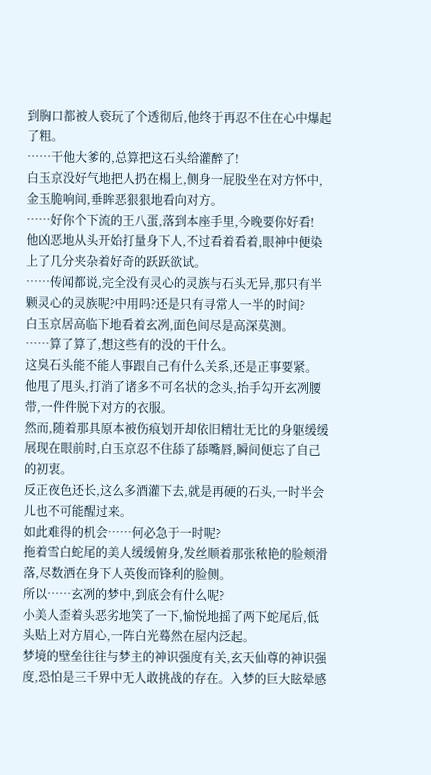到胸口都被人亵玩了个透彻后,他终于再忍不住在心中爆起了粗。
……干他大爹的,总算把这石头给灌醉了!
白玉京没好气地把人扔在榻上,侧身一屁股坐在对方怀中,金玉脆响间,垂眸恶狠狠地看向对方。
……好你个下流的王八蛋,落到本座手里,今晚要你好看!
他凶恶地从头开始打量身下人,不过看着看着,眼神中便染上了几分夹杂着好奇的跃跃欲试。
……传闻都说,完全没有灵心的灵族与石头无异,那只有半颗灵心的灵族呢?中用吗?还是只有寻常人一半的时间?
白玉京居高临下地看着玄冽,面色间尽是高深莫测。
……算了算了,想这些有的没的干什么。
这臭石头能不能人事跟自己有什么关系,还是正事要紧。
他甩了甩头,打消了诸多不可名状的念头,抬手勾开玄冽腰带,一件件脱下对方的衣服。
然而,随着那具原本被伤痕划开却依旧精壮无比的身躯缓缓展现在眼前时,白玉京忍不住舔了舔嘴唇,瞬间便忘了自己的初衷。
反正夜色还长,这么多酒灌下去,就是再硬的石头,一时半会儿也不可能醒过来。
如此难得的机会……何必急于一时呢?
拖着雪白蛇尾的美人缓缓俯身,发丝顺着那张秾艳的脸颊滑落,尽数洒在身下人英俊而锋利的脸侧。
所以……玄冽的梦中,到底会有什么呢?
小美人歪着头恶劣地笑了一下,愉悦地摇了两下蛇尾后,低头贴上对方眉心,一阵白光蓦然在屋内泛起。
梦境的壁垒往往与梦主的神识强度有关,玄天仙尊的神识强度,恐怕是三千界中无人敢挑战的存在。入梦的巨大眩晕感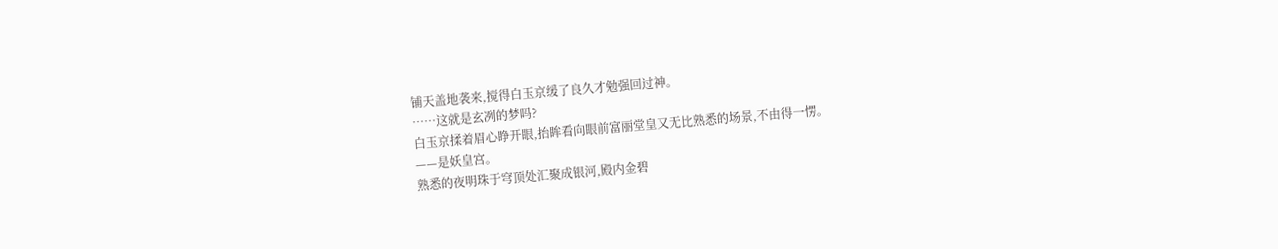铺天盖地袭来,搅得白玉京缓了良久才勉强回过神。
……这就是玄冽的梦吗?
白玉京揉着眉心睁开眼,抬眸看向眼前富丽堂皇又无比熟悉的场景,不由得一愣。
——是妖皇宫。
熟悉的夜明珠于穹顶处汇聚成银河,殿内金碧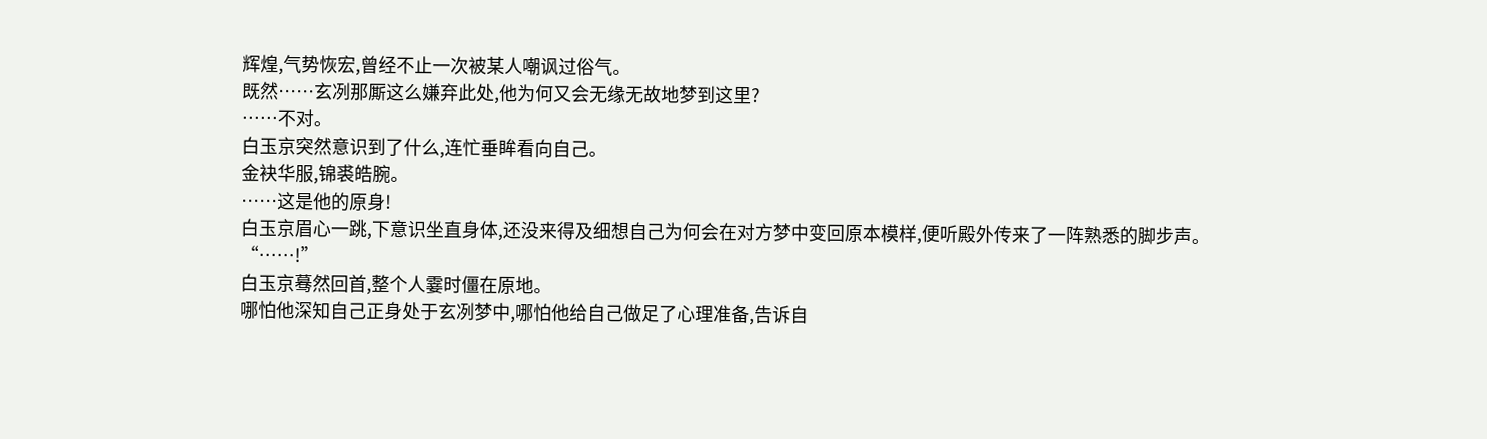辉煌,气势恢宏,曾经不止一次被某人嘲讽过俗气。
既然……玄冽那厮这么嫌弃此处,他为何又会无缘无故地梦到这里?
……不对。
白玉京突然意识到了什么,连忙垂眸看向自己。
金袂华服,锦裘皓腕。
……这是他的原身!
白玉京眉心一跳,下意识坐直身体,还没来得及细想自己为何会在对方梦中变回原本模样,便听殿外传来了一阵熟悉的脚步声。
“……!”
白玉京蓦然回首,整个人霎时僵在原地。
哪怕他深知自己正身处于玄冽梦中,哪怕他给自己做足了心理准备,告诉自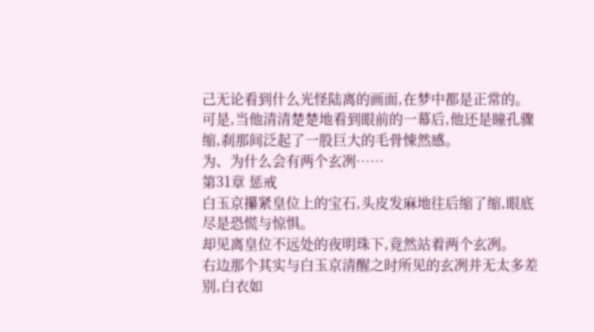己无论看到什么光怪陆离的画面,在梦中都是正常的。
可是,当他清清楚楚地看到眼前的一幕后,他还是瞳孔骤缩,刹那间泛起了一股巨大的毛骨悚然感。
为、为什么会有两个玄冽……
第31章 惩戒
白玉京攥紧皇位上的宝石,头皮发麻地往后缩了缩,眼底尽是恐慌与惊惧。
却见离皇位不远处的夜明珠下,竟然站着两个玄冽。
右边那个其实与白玉京清醒之时所见的玄冽并无太多差别,白衣如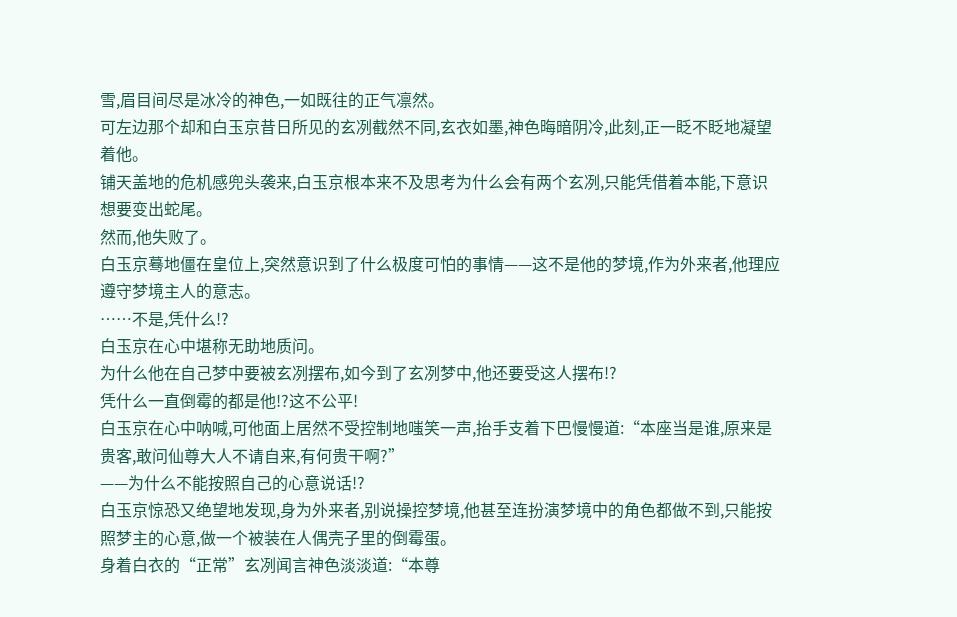雪,眉目间尽是冰冷的神色,一如既往的正气凛然。
可左边那个却和白玉京昔日所见的玄冽截然不同,玄衣如墨,神色晦暗阴冷,此刻,正一眨不眨地凝望着他。
铺天盖地的危机感兜头袭来,白玉京根本来不及思考为什么会有两个玄冽,只能凭借着本能,下意识想要变出蛇尾。
然而,他失败了。
白玉京蓦地僵在皇位上,突然意识到了什么极度可怕的事情——这不是他的梦境,作为外来者,他理应遵守梦境主人的意志。
……不是,凭什么!?
白玉京在心中堪称无助地质问。
为什么他在自己梦中要被玄冽摆布,如今到了玄冽梦中,他还要受这人摆布!?
凭什么一直倒霉的都是他!?这不公平!
白玉京在心中呐喊,可他面上居然不受控制地嗤笑一声,抬手支着下巴慢慢道:“本座当是谁,原来是贵客,敢问仙尊大人不请自来,有何贵干啊?”
——为什么不能按照自己的心意说话!?
白玉京惊恐又绝望地发现,身为外来者,别说操控梦境,他甚至连扮演梦境中的角色都做不到,只能按照梦主的心意,做一个被装在人偶壳子里的倒霉蛋。
身着白衣的“正常”玄冽闻言神色淡淡道:“本尊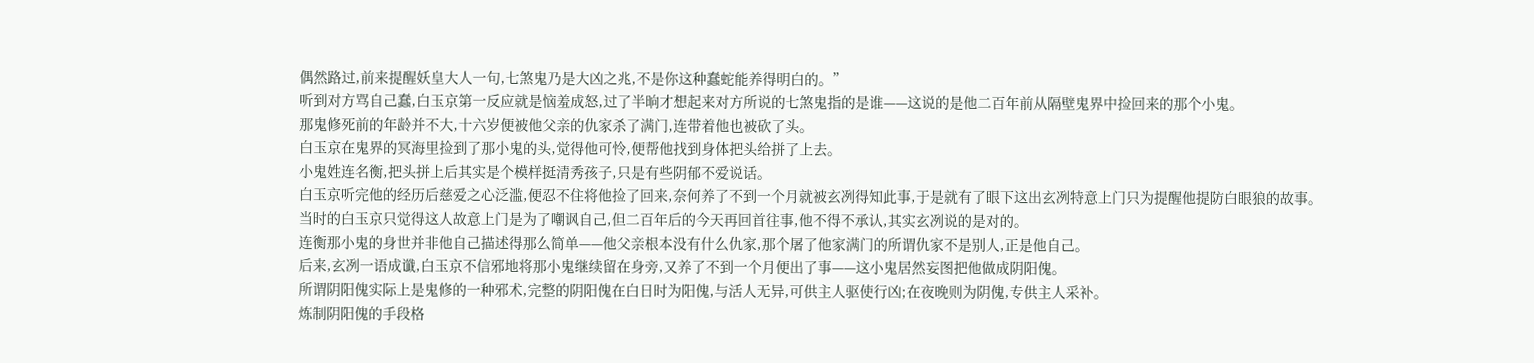偶然路过,前来提醒妖皇大人一句,七煞鬼乃是大凶之兆,不是你这种蠢蛇能养得明白的。”
听到对方骂自己蠢,白玉京第一反应就是恼羞成怒,过了半晌才想起来对方所说的七煞鬼指的是谁——这说的是他二百年前从隔壁鬼界中捡回来的那个小鬼。
那鬼修死前的年龄并不大,十六岁便被他父亲的仇家杀了满门,连带着他也被砍了头。
白玉京在鬼界的冥海里捡到了那小鬼的头,觉得他可怜,便帮他找到身体把头给拼了上去。
小鬼姓连名衡,把头拼上后其实是个模样挺清秀孩子,只是有些阴郁不爱说话。
白玉京听完他的经历后慈爱之心泛滥,便忍不住将他捡了回来,奈何养了不到一个月就被玄冽得知此事,于是就有了眼下这出玄冽特意上门只为提醒他提防白眼狼的故事。
当时的白玉京只觉得这人故意上门是为了嘲讽自己,但二百年后的今天再回首往事,他不得不承认,其实玄冽说的是对的。
连衡那小鬼的身世并非他自己描述得那么简单——他父亲根本没有什么仇家,那个屠了他家满门的所谓仇家不是别人,正是他自己。
后来,玄冽一语成谶,白玉京不信邪地将那小鬼继续留在身旁,又养了不到一个月便出了事——这小鬼居然妄图把他做成阴阳傀。
所谓阴阳傀实际上是鬼修的一种邪术,完整的阴阳傀在白日时为阳傀,与活人无异,可供主人驱使行凶;在夜晚则为阴傀,专供主人采补。
炼制阴阳傀的手段格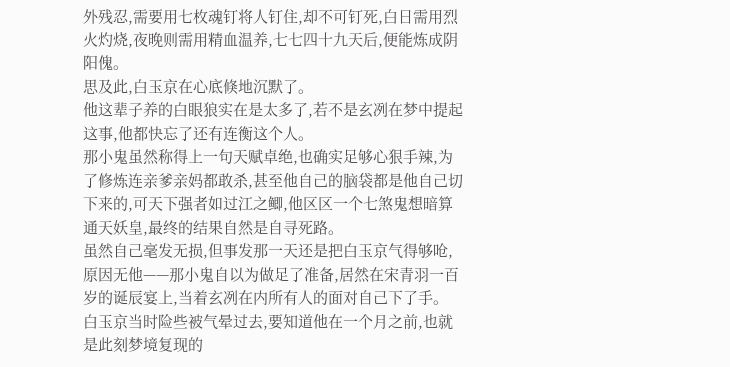外残忍,需要用七枚魂钉将人钉住,却不可钉死,白日需用烈火灼烧,夜晚则需用精血温养,七七四十九天后,便能炼成阴阳傀。
思及此,白玉京在心底倏地沉默了。
他这辈子养的白眼狼实在是太多了,若不是玄冽在梦中提起这事,他都快忘了还有连衡这个人。
那小鬼虽然称得上一句天赋卓绝,也确实足够心狠手辣,为了修炼连亲爹亲妈都敢杀,甚至他自己的脑袋都是他自己切下来的,可天下强者如过江之鲫,他区区一个七煞鬼想暗算通天妖皇,最终的结果自然是自寻死路。
虽然自己毫发无损,但事发那一天还是把白玉京气得够呛,原因无他——那小鬼自以为做足了准备,居然在宋青羽一百岁的诞辰宴上,当着玄冽在内所有人的面对自己下了手。
白玉京当时险些被气晕过去,要知道他在一个月之前,也就是此刻梦境复现的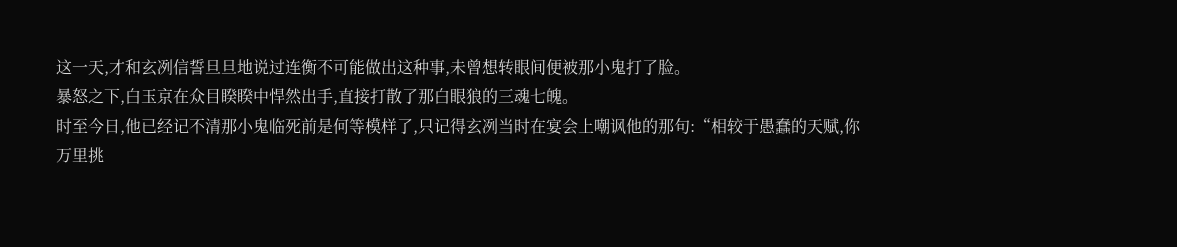这一天,才和玄冽信誓旦旦地说过连衡不可能做出这种事,未曾想转眼间便被那小鬼打了脸。
暴怒之下,白玉京在众目睽睽中悍然出手,直接打散了那白眼狼的三魂七魄。
时至今日,他已经记不清那小鬼临死前是何等模样了,只记得玄冽当时在宴会上嘲讽他的那句:“相较于愚蠢的天赋,你万里挑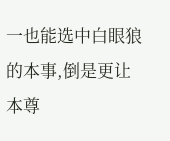一也能选中白眼狼的本事,倒是更让本尊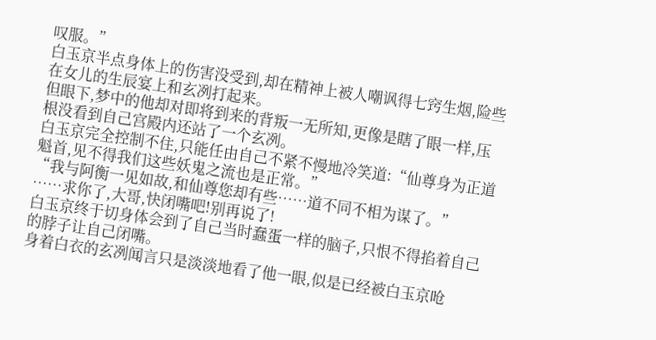叹服。”
白玉京半点身体上的伤害没受到,却在精神上被人嘲讽得七窍生烟,险些在女儿的生辰宴上和玄冽打起来。
但眼下,梦中的他却对即将到来的背叛一无所知,更像是瞎了眼一样,压根没看到自己宫殿内还站了一个玄冽。
白玉京完全控制不住,只能任由自己不紧不慢地冷笑道:“仙尊身为正道魁首,见不得我们这些妖鬼之流也是正常。”
“我与阿衡一见如故,和仙尊您却有些……道不同不相为谋了。”
……求你了,大哥,快闭嘴吧!别再说了!
白玉京终于切身体会到了自己当时蠢蛋一样的脑子,只恨不得掐着自己的脖子让自己闭嘴。
身着白衣的玄冽闻言只是淡淡地看了他一眼,似是已经被白玉京呛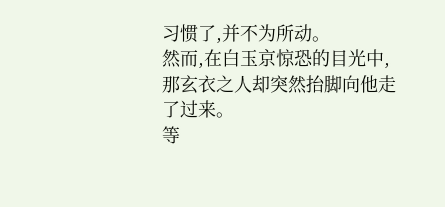习惯了,并不为所动。
然而,在白玉京惊恐的目光中,那玄衣之人却突然抬脚向他走了过来。
等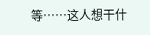等……这人想干什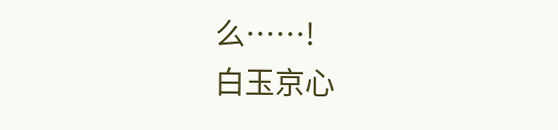么……!
白玉京心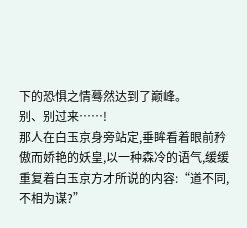下的恐惧之情蓦然达到了巅峰。
别、别过来……!
那人在白玉京身旁站定,垂眸看着眼前矜傲而娇艳的妖皇,以一种森冷的语气,缓缓重复着白玉京方才所说的内容:“道不同,不相为谋?”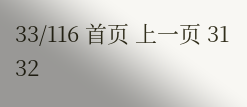33/116 首页 上一页 31 32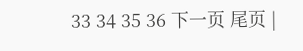33 34 35 36 下一页 尾页 |